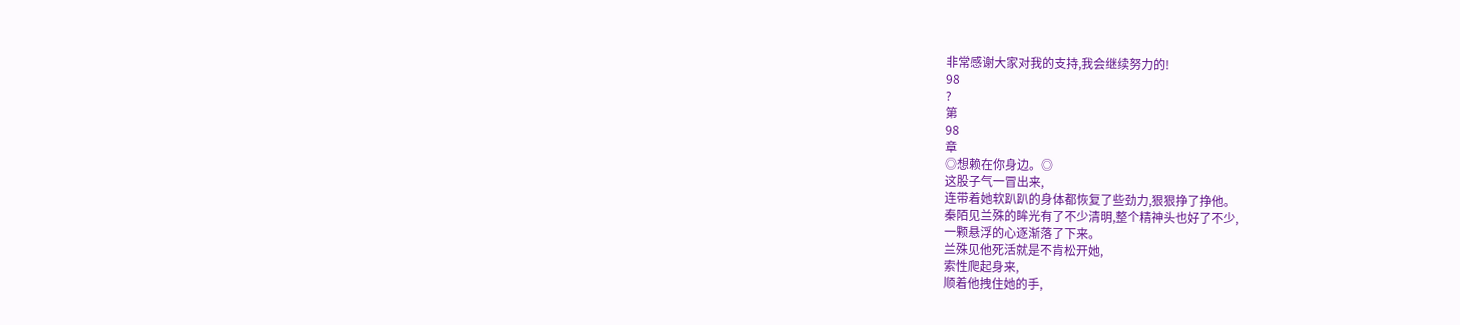非常感谢大家对我的支持,我会继续努力的!
98
?
第
98
章
◎想赖在你身边。◎
这股子气一冒出来,
连带着她软趴趴的身体都恢复了些劲力,狠狠挣了挣他。
秦陌见兰殊的眸光有了不少清明,整个精神头也好了不少,
一颗悬浮的心逐渐落了下来。
兰殊见他死活就是不肯松开她,
索性爬起身来,
顺着他拽住她的手,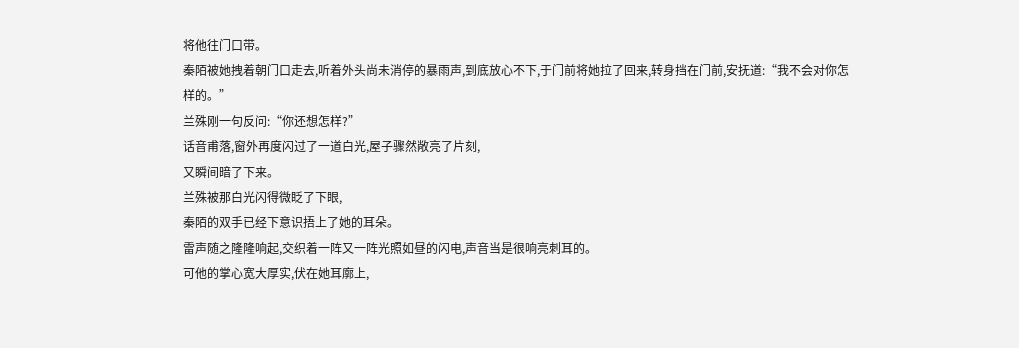将他往门口带。
秦陌被她拽着朝门口走去,听着外头尚未消停的暴雨声,到底放心不下,于门前将她拉了回来,转身挡在门前,安抚道:“我不会对你怎样的。”
兰殊刚一句反问:“你还想怎样?”
话音甫落,窗外再度闪过了一道白光,屋子骤然敞亮了片刻,
又瞬间暗了下来。
兰殊被那白光闪得微眨了下眼,
秦陌的双手已经下意识捂上了她的耳朵。
雷声随之隆隆响起,交织着一阵又一阵光照如昼的闪电,声音当是很响亮刺耳的。
可他的掌心宽大厚实,伏在她耳廓上,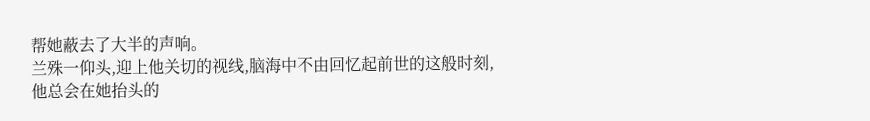帮她蔽去了大半的声响。
兰殊一仰头,迎上他关切的视线,脑海中不由回忆起前世的这般时刻,
他总会在她抬头的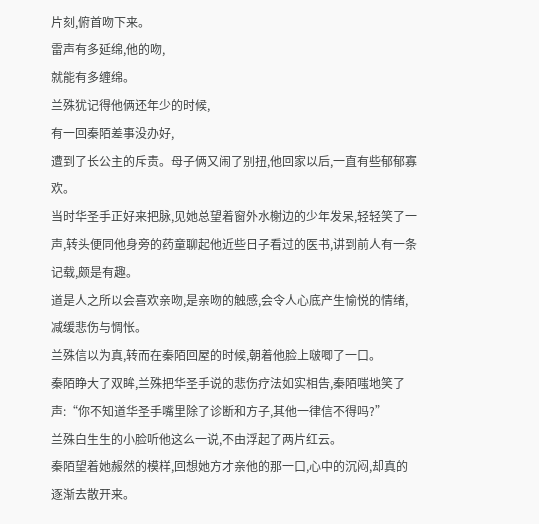片刻,俯首吻下来。
雷声有多延绵,他的吻,
就能有多缠绵。
兰殊犹记得他俩还年少的时候,
有一回秦陌差事没办好,
遭到了长公主的斥责。母子俩又闹了别扭,他回家以后,一直有些郁郁寡欢。
当时华圣手正好来把脉,见她总望着窗外水榭边的少年发呆,轻轻笑了一声,转头便同他身旁的药童聊起他近些日子看过的医书,讲到前人有一条记载,颇是有趣。
道是人之所以会喜欢亲吻,是亲吻的触感,会令人心底产生愉悦的情绪,减缓悲伤与惆怅。
兰殊信以为真,转而在秦陌回屋的时候,朝着他脸上啵唧了一口。
秦陌睁大了双眸,兰殊把华圣手说的悲伤疗法如实相告,秦陌嗤地笑了声:“你不知道华圣手嘴里除了诊断和方子,其他一律信不得吗?”
兰殊白生生的小脸听他这么一说,不由浮起了两片红云。
秦陌望着她赧然的模样,回想她方才亲他的那一口,心中的沉闷,却真的逐渐去散开来。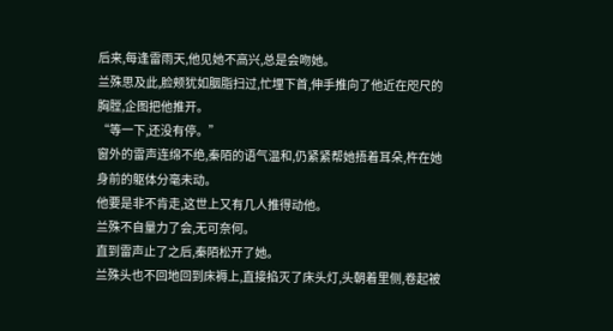后来,每逢雷雨天,他见她不高兴,总是会吻她。
兰殊思及此,脸颊犹如胭脂扫过,忙埋下首,伸手推向了他近在咫尺的胸膛,企图把他推开。
“等一下,还没有停。”
窗外的雷声连绵不绝,秦陌的语气温和,仍紧紧帮她捂着耳朵,杵在她身前的躯体分毫未动。
他要是非不肯走,这世上又有几人推得动他。
兰殊不自量力了会,无可奈何。
直到雷声止了之后,秦陌松开了她。
兰殊头也不回地回到床褥上,直接掐灭了床头灯,头朝着里侧,卷起被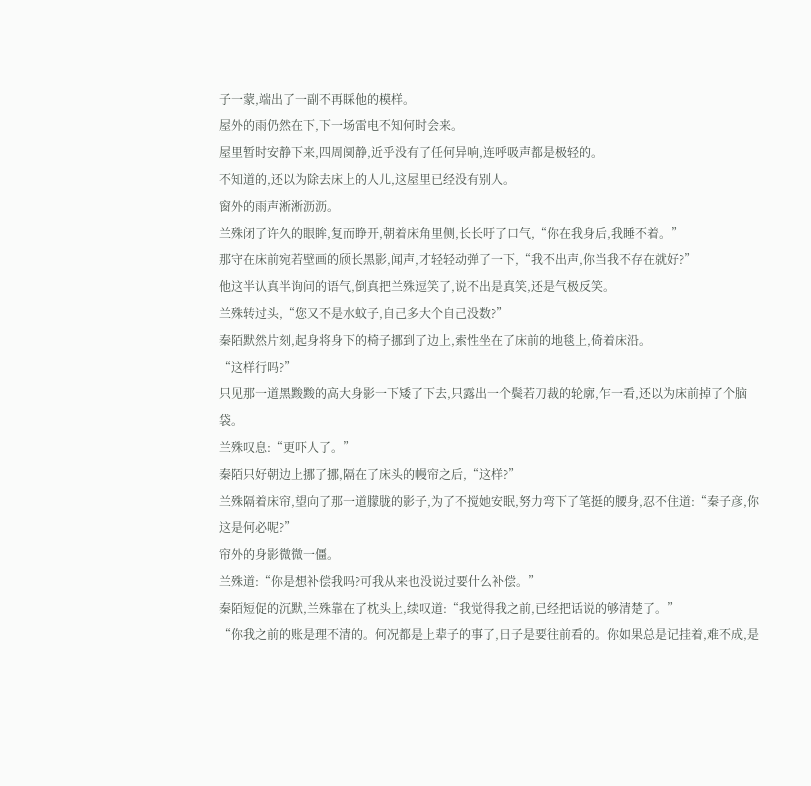子一蒙,端出了一副不再睬他的模样。
屋外的雨仍然在下,下一场雷电不知何时会来。
屋里暂时安静下来,四周阒静,近乎没有了任何异响,连呼吸声都是极轻的。
不知道的,还以为除去床上的人儿,这屋里已经没有别人。
窗外的雨声淅淅沥沥。
兰殊闭了许久的眼眸,复而睁开,朝着床角里侧,长长吁了口气,“你在我身后,我睡不着。”
那守在床前宛若壁画的颀长黑影,闻声,才轻轻动弹了一下,“我不出声,你当我不存在就好?”
他这半认真半询问的语气,倒真把兰殊逗笑了,说不出是真笑,还是气极反笑。
兰殊转过头,“您又不是水蚊子,自己多大个自己没数?”
秦陌默然片刻,起身将身下的椅子挪到了边上,索性坐在了床前的地毯上,倚着床沿。
“这样行吗?”
只见那一道黑黢黢的高大身影一下矮了下去,只露出一个鬓若刀裁的轮廓,乍一看,还以为床前掉了个脑袋。
兰殊叹息:“更吓人了。”
秦陌只好朝边上挪了挪,隔在了床头的幔帘之后,“这样?”
兰殊隔着床帘,望向了那一道朦胧的影子,为了不搅她安眠,努力弯下了笔挺的腰身,忍不住道:“秦子彦,你这是何必呢?”
帘外的身影微微一僵。
兰殊道:“你是想补偿我吗?可我从来也没说过要什么补偿。”
秦陌短促的沉默,兰殊靠在了枕头上,续叹道:“我觉得我之前,已经把话说的够清楚了。”
“你我之前的账是理不清的。何况都是上辈子的事了,日子是要往前看的。你如果总是记挂着,难不成,是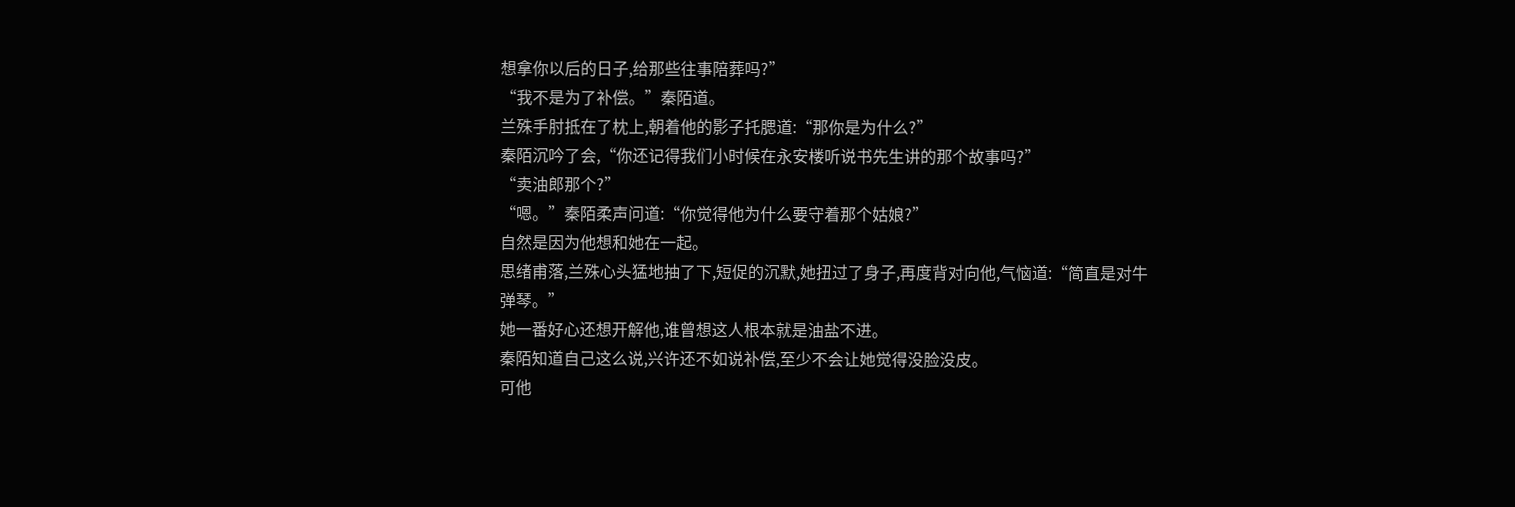想拿你以后的日子,给那些往事陪葬吗?”
“我不是为了补偿。”秦陌道。
兰殊手肘抵在了枕上,朝着他的影子托腮道:“那你是为什么?”
秦陌沉吟了会,“你还记得我们小时候在永安楼听说书先生讲的那个故事吗?”
“卖油郎那个?”
“嗯。”秦陌柔声问道:“你觉得他为什么要守着那个姑娘?”
自然是因为他想和她在一起。
思绪甫落,兰殊心头猛地抽了下,短促的沉默,她扭过了身子,再度背对向他,气恼道:“简直是对牛弹琴。”
她一番好心还想开解他,谁曾想这人根本就是油盐不进。
秦陌知道自己这么说,兴许还不如说补偿,至少不会让她觉得没脸没皮。
可他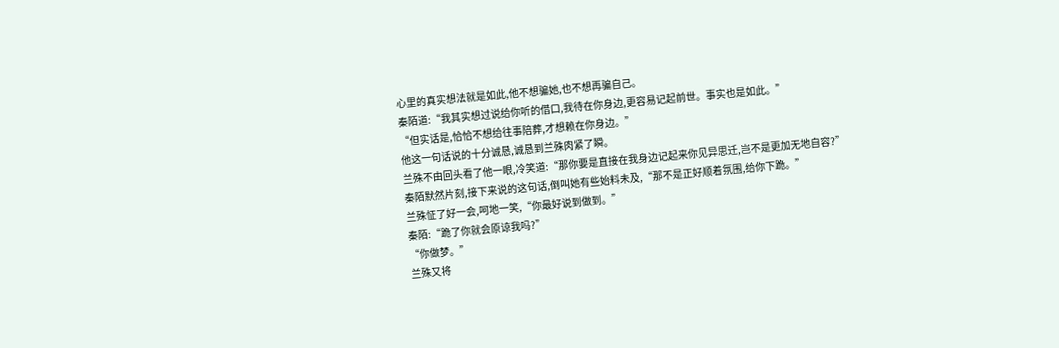心里的真实想法就是如此,他不想骗她,也不想再骗自己。
秦陌道:“我其实想过说给你听的借口,我待在你身边,更容易记起前世。事实也是如此。”
“但实话是,恰恰不想给往事陪葬,才想赖在你身边。”
他这一句话说的十分诚恳,诚恳到兰殊肉紧了瞬。
兰殊不由回头看了他一眼,冷笑道:“那你要是直接在我身边记起来你见异思迁,岂不是更加无地自容?”
秦陌默然片刻,接下来说的这句话,倒叫她有些始料未及,“那不是正好顺着氛围,给你下跪。”
兰殊怔了好一会,呵地一笑,“你最好说到做到。”
秦陌:“跪了你就会原谅我吗?”
“你做梦。”
兰殊又将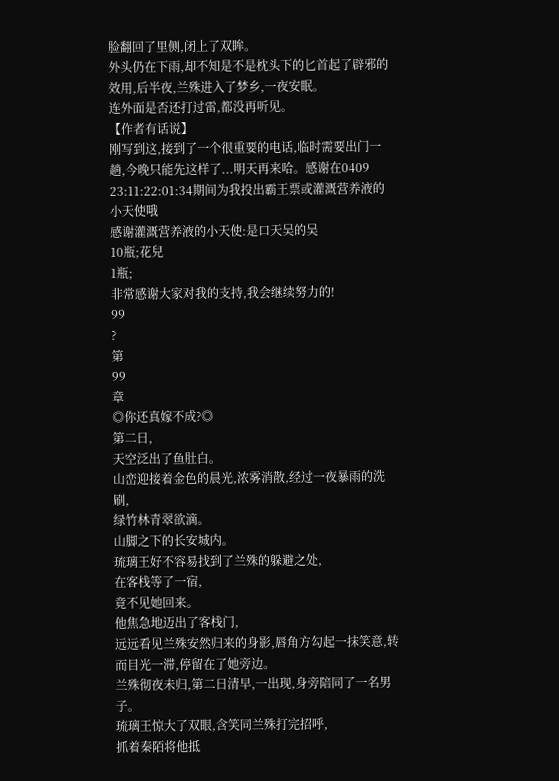脸翻回了里侧,闭上了双眸。
外头仍在下雨,却不知是不是枕头下的匕首起了辟邪的效用,后半夜,兰殊进入了梦乡,一夜安眠。
连外面是否还打过雷,都没再听见。
【作者有话说】
刚写到这,接到了一个很重要的电话,临时需要出门一趟,今晚只能先这样了...明天再来哈。感谢在0409
23:11:22:01:34期间为我投出霸王票或灌溉营养液的小天使哦
感谢灌溉营养液的小天使:是口天吴的吴
10瓶;花兒
1瓶;
非常感谢大家对我的支持,我会继续努力的!
99
?
第
99
章
◎你还真嫁不成?◎
第二日,
天空泛出了鱼肚白。
山峦迎接着金色的晨光,浓雾消散,经过一夜暴雨的洗刷,
绿竹林青翠欲滴。
山脚之下的长安城内。
琉璃王好不容易找到了兰殊的躲避之处,
在客栈等了一宿,
竟不见她回来。
他焦急地迈出了客栈门,
远远看见兰殊安然归来的身影,唇角方勾起一抹笑意,转而目光一滞,停留在了她旁边。
兰殊彻夜未归,第二日清早,一出现,身旁陪同了一名男子。
琉璃王惊大了双眼,含笑同兰殊打完招呼,
抓着秦陌将他抵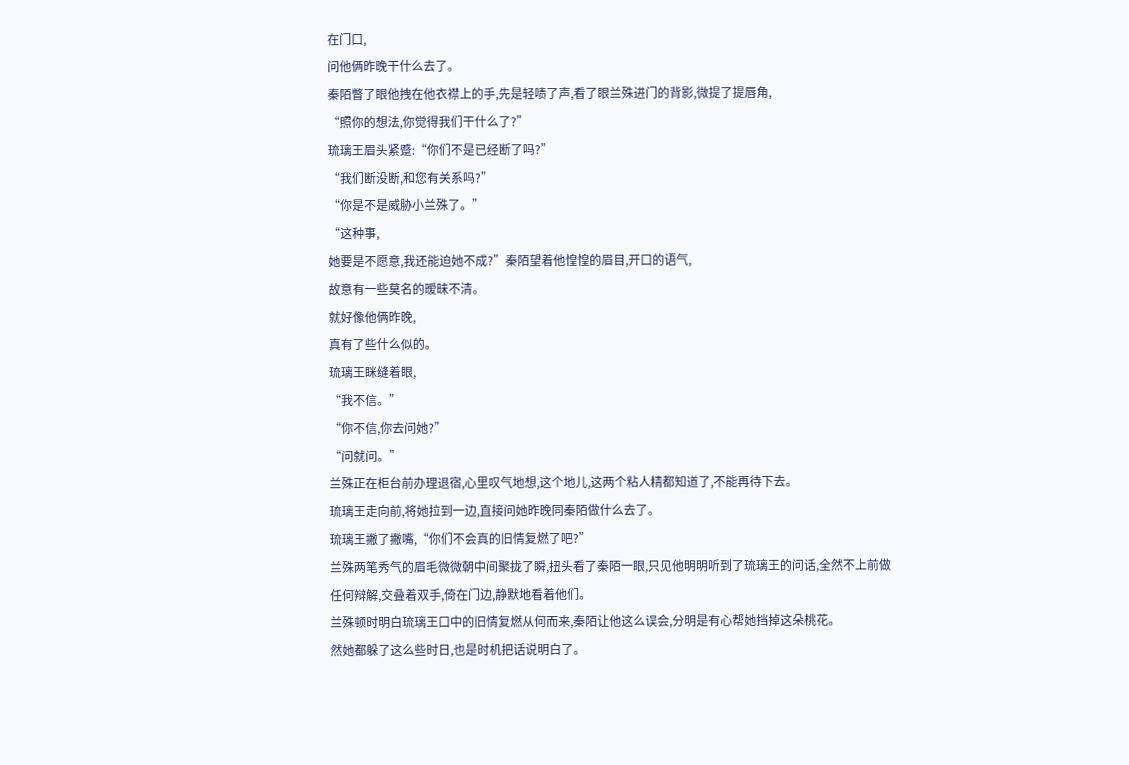在门口,
问他俩昨晚干什么去了。
秦陌瞥了眼他拽在他衣襟上的手,先是轻啧了声,看了眼兰殊进门的背影,微提了提唇角,
“照你的想法,你觉得我们干什么了?”
琉璃王眉头紧蹙:“你们不是已经断了吗?”
“我们断没断,和您有关系吗?”
“你是不是威胁小兰殊了。”
“这种事,
她要是不愿意,我还能迫她不成?”秦陌望着他惶惶的眉目,开口的语气,
故意有一些莫名的暧昧不清。
就好像他俩昨晚,
真有了些什么似的。
琉璃王眯缝着眼,
“我不信。”
“你不信,你去问她?”
“问就问。”
兰殊正在柜台前办理退宿,心里叹气地想,这个地儿,这两个粘人精都知道了,不能再待下去。
琉璃王走向前,将她拉到一边,直接问她昨晚同秦陌做什么去了。
琉璃王撇了撇嘴,“你们不会真的旧情复燃了吧?”
兰殊两笔秀气的眉毛微微朝中间聚拢了瞬,扭头看了秦陌一眼,只见他明明听到了琉璃王的问话,全然不上前做任何辩解,交叠着双手,倚在门边,静默地看着他们。
兰殊顿时明白琉璃王口中的旧情复燃从何而来,秦陌让他这么误会,分明是有心帮她挡掉这朵桃花。
然她都躲了这么些时日,也是时机把话说明白了。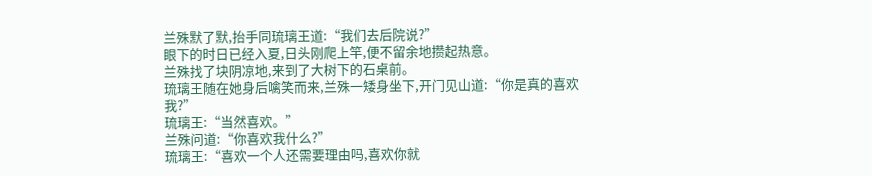兰殊默了默,抬手同琉璃王道:“我们去后院说?”
眼下的时日已经入夏,日头刚爬上竿,便不留余地攒起热意。
兰殊找了块阴凉地,来到了大树下的石桌前。
琉璃王随在她身后噙笑而来,兰殊一矮身坐下,开门见山道:“你是真的喜欢我?”
琉璃王:“当然喜欢。”
兰殊问道:“你喜欢我什么?”
琉璃王:“喜欢一个人还需要理由吗,喜欢你就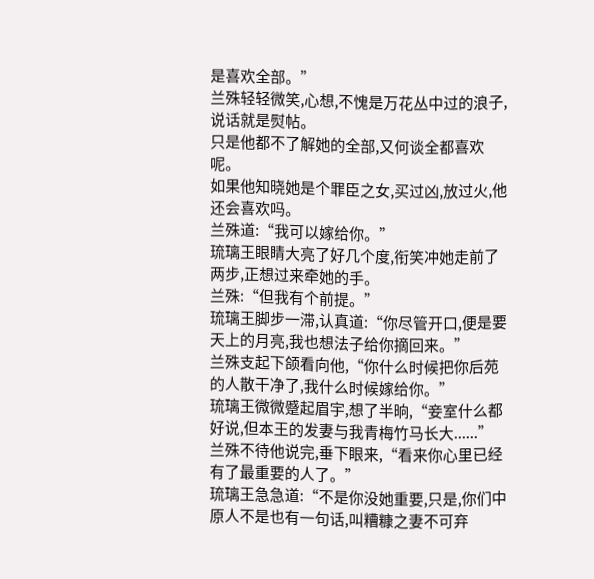是喜欢全部。”
兰殊轻轻微笑,心想,不愧是万花丛中过的浪子,说话就是熨帖。
只是他都不了解她的全部,又何谈全都喜欢呢。
如果他知晓她是个罪臣之女,买过凶,放过火,他还会喜欢吗。
兰殊道:“我可以嫁给你。”
琉璃王眼睛大亮了好几个度,衔笑冲她走前了两步,正想过来牵她的手。
兰殊:“但我有个前提。”
琉璃王脚步一滞,认真道:“你尽管开口,便是要天上的月亮,我也想法子给你摘回来。”
兰殊支起下颌看向他,“你什么时候把你后苑的人散干净了,我什么时候嫁给你。”
琉璃王微微蹙起眉宇,想了半晌,“妾室什么都好说,但本王的发妻与我青梅竹马长大......”
兰殊不待他说完,垂下眼来,“看来你心里已经有了最重要的人了。”
琉璃王急急道:“不是你没她重要,只是,你们中原人不是也有一句话,叫糟糠之妻不可弃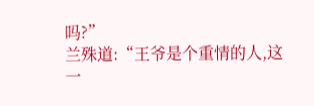吗?”
兰殊道:“王爷是个重情的人,这一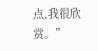点,我很欣赏。”